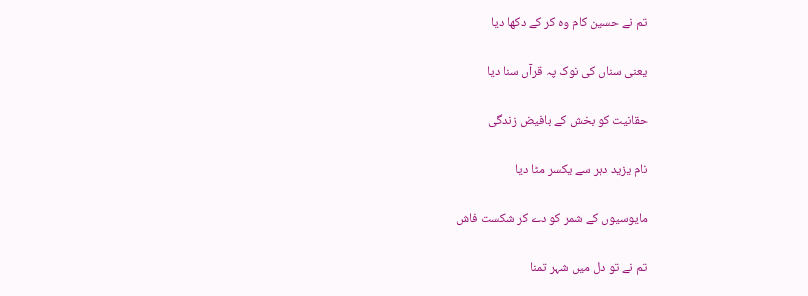تم نے حسین کام وہ کر کے دکھا دیا

یعنی سناں کی نوک پہ قرآں سنا دیا

حقانیت کو بخش کے بافیض زندگی

نام یزید دہر سے یکسر مٹا دیا

مایوسیوں کے شمر کو دے کر شکست فاش

تم نے تو دل میں شہر تمنا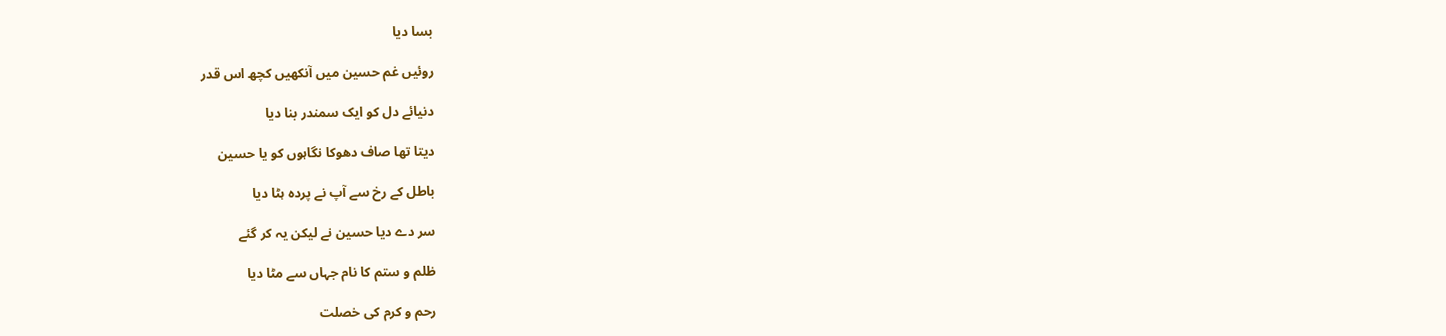بسا دیا

روئیں غم حسین میں آنکھیں کچھ اس قدر

دنیائے دل کو ایک سمندر بنا دیا

دیتا تھا صاف دھوکا نگاہوں کو یا حسین

باطل کے رخ سے آپ نے پردہ ہٹا دیا

سر دے دیا حسین نے لیکن یہ کر گئے

ظلم و ستم کا نام جہاں سے مٹا دیا

رحم و کرم کی خصلت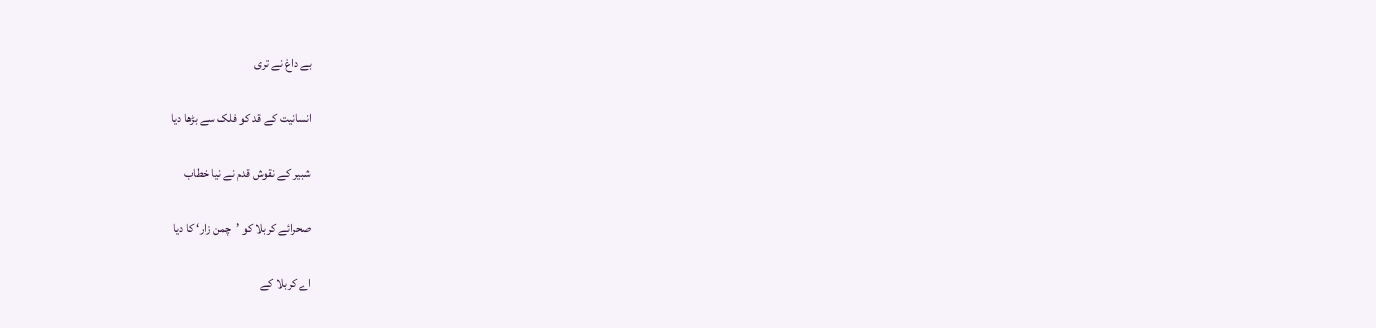بے داغ نے تری

انسانیت کے قد کو فلک سے بڑھا دیا

شبیر کے نقوش قدم نے نیا خطاب

صحرائے کربلا کو ’چمن زار‘ کا دیا

اے کربلا کے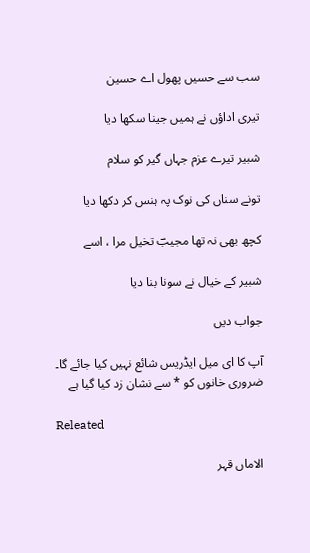سب سے حسیں پھول اے حسین

تیری اداؤں نے ہمیں جینا سکھا دیا

شبیر تیرے عزم جہاں گیر کو سلام

تونے سناں کی نوک پہ ہنس کر دکھا دیا

کچھ بھی نہ تھا مجیبؔ تخیل مرا ، اسے

شبیر کے خیال نے سونا بنا دیا

جواب دیں

آپ کا ای میل ایڈریس شائع نہیں کیا جائے گا۔ ضروری خانوں کو * سے نشان زد کیا گیا ہے

Releated

الاماں قہر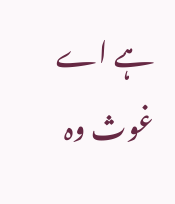ہے اے غوث وہ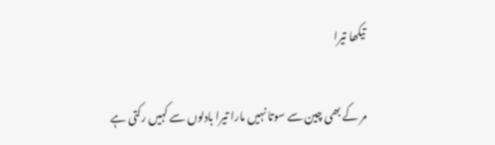تیکھا تیرا

مر کے بھی چین سے سوتا نہیں مارا تیرا بادلوں سے کہیں رکتی ہے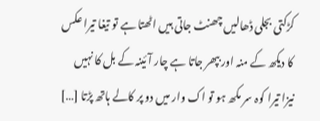کڑکتی بجلی ڈھالیں چھنٹ جاتی ہیں اٹھتا ہے تو تیغا تیرا عکس کا دیکھ کے منہ اور بپھر جاتا ہے چار آئینہ کے بل کا نہیں نیزا تیرا کوہ سر مکھ ہو تو اک وار میں دو پر کالے ہاتھ پڑتا […]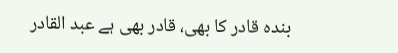بندہ قادر کا بھی، قادر بھی ہے عبد القادر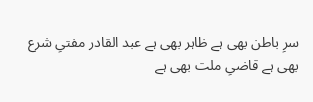سرِ باطن بھی ہے ظاہر بھی ہے عبد القادر مفتیِ شرع بھی ہے قاضیِ ملت بھی ہے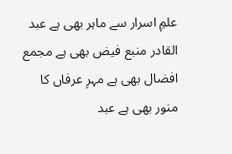علمِ اسرار سے ماہر بھی ہے عبد القادر منبع فیض بھی ہے مجمع افضال بھی ہے مہرِ عرفاں کا منور بھی ہے عبد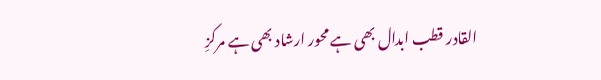القادر قطب ابدال بھی ہے محور ارشاد بھی ہے مرکزِ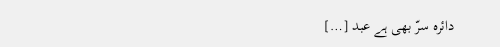دائرہ سرّ بھی ہے عبد […]